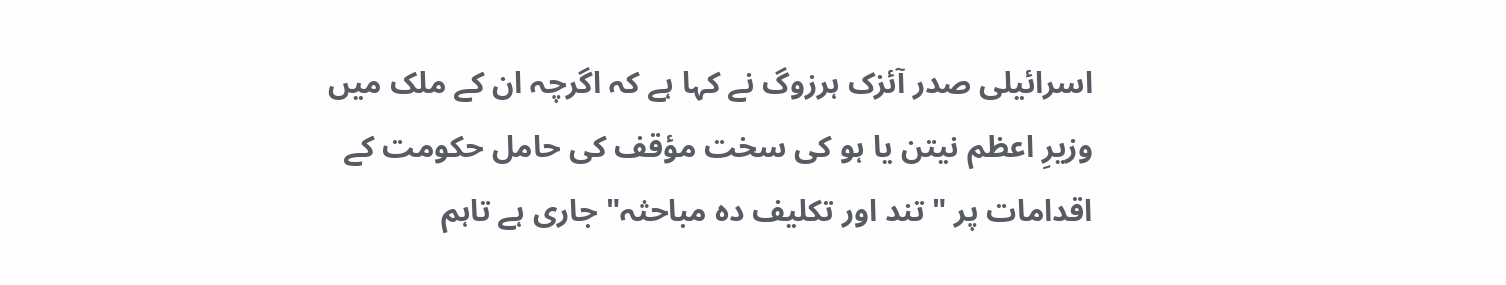اسرائیلی صدر آئزک ہرزوگ نے کہا ہے کہ اگرچہ ان کے ملک میں وزیرِ اعظم نیتن یا ہو کی سخت مؤقف کی حامل حکومت کے اقدامات پر " تند اور تکلیف دہ مباحثہ" جاری ہے تاہم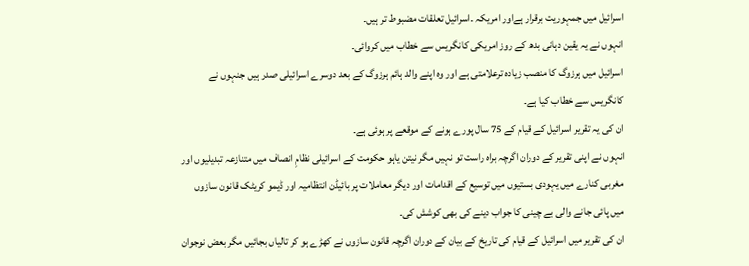اسرائیل میں جمہوریت برقرار ہےاور امریکہ ۔اسرائیل تعلقات مضبوط تر ہیں۔
انہوں نے یہ یقین دہانی بدھ کے روز امریکی کانگریس سے خطاب میں کروائی۔
اسرائیل میں ہرزوگ کا منصب زیادہ ترعلامتی ہے اور وہ اپنے والد ہائم ہرزوگ کے بعد دوسرے اسرائیلی صدر ہیں جنہوں نے کانگریس سے خطاب کیا ہے۔
ان کی یہ تقریر اسرائیل کے قیام کے 75 سال پورے ہونے کے موقعے پر ہوئی ہے۔
انہوں نے اپنی تقریر کے دوران اگرچہ براہ راست تو نہیں مگر نیتن یاہو حکومت کے اسرائیلی نظامِ انصاف میں متنازعہ تبدیلیوں اور مغربی کنارے میں یہودی بستیوں میں توسیع کے اقدامات اور دیگر معاملات پر بائیڈن انتظامیہ اور ڈیمو کریٹک قانون سازوں میں پائی جانے والی بے چینی کا جواب دینے کی بھی کوشش کی۔
ان کی تقریر میں اسرائیل کے قیام کی تاریخ کے بیان کے دوران اگرچہ قانون سازوں نے کھڑے ہو کر تالیاں بجائیں مگر بعض نوجوان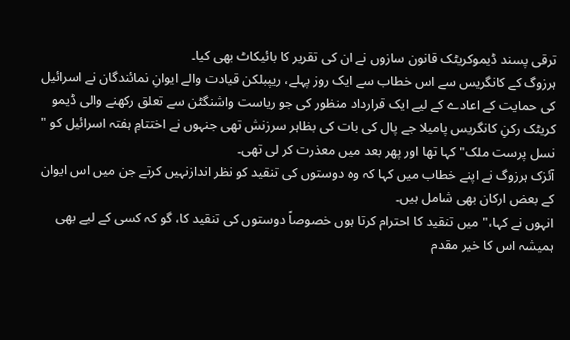ترقی پسند ڈیموکریٹک قانون سازوں نے ان کی تقریر کا بائیکاٹ بھی کیا۔
ہرزوگ کے کانگریس سے اس خطاب سے ایک روز پہلے، ریپبلکن قیادت والے ایوانِ نمائندگان نے اسرائیل کی حمایت کے اعادے کے لیے ایک قرارداد منظور کی جو ریاست واشنگٹن سے تعلق رکھنے والی ڈیمو کریٹک رکنِ کانگریس پامیلا جے پال کی بات کی بظاہر سرزنش تھی جنہوں نے اختتامِ ہفتہ اسرائیل کو " نسل پرست ملک" کہا تھا اور پھر بعد میں معذرت کر لی تھی۔
آئزک ہرزوگ نے اپنے خطاب میں کہا کہ وہ دوستوں کی تنقید کو نظر اندازنہیں کرتے جن میں اس ایوان کے بعض ارکان بھی شامل ہیں۔
انہوں نے کہا،" میں تنقید کا احترام کرتا ہوں خصوصاً دوستوں کی تنقید کا، گو کہ کسی کے لیے بھی ہمیشہ اس کا خیر مقدم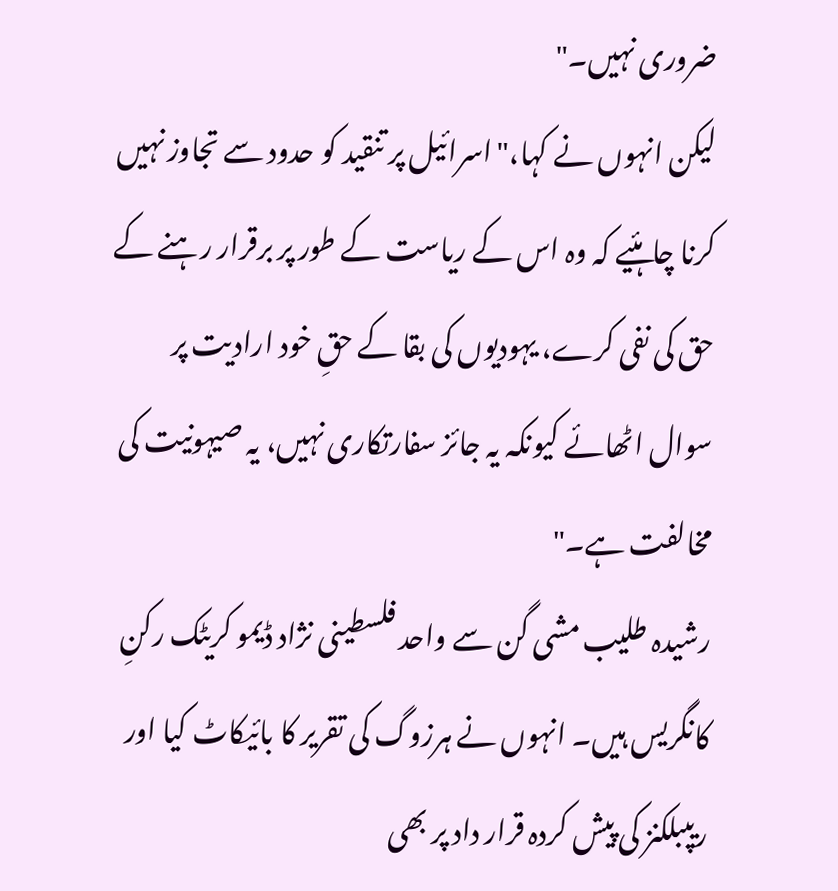ضروری نہیں۔"
لیکن انہوں نے کہا،"اسرائیل پر تنقید کو حدود سے تجاوز نہیں کرنا چاہئیے کہ وہ اس کے ریاست کے طور پر برقرار رہنے کے حق کی نفی کرے، یہودیوں کی بقا کے حقِ خود ارادیت پر سوال اٹھائے کیونکہ یہ جائز سفارتکاری نہیں، یہ صیہونیت کی مخالفت ہے۔"
رشیدہ طلیب مشی گن سے واحد فلسطینی نژاد ڈیمو کریٹک رکنِ کانگریس ہیں۔ انہوں نے ہرزوگ کی تقریر کا بائیکاٹ کیا اور ریپبلکنز کی پیش کردہ قرار داد پر بھی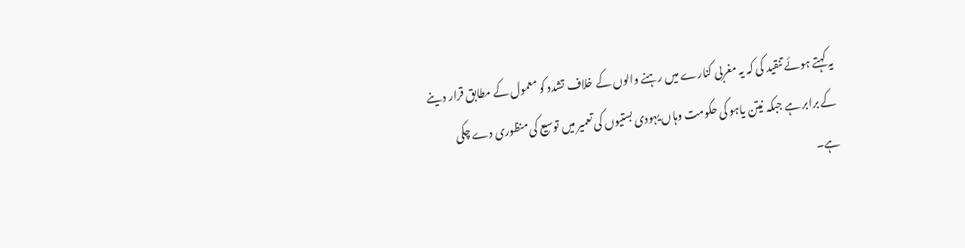یہ کہتے ہوئے تنقید کی کہ یہ مغربی کنارے میں رہنے والوں کے خلاف تشدد کو معمول کے مطابق قرار دینے کے برابر ہے جبکہ نیتن یاہو کی حکومت وہاں یہودی بستیوں کی تعمیر میں توسیع کی منظوری دے چکی ہے۔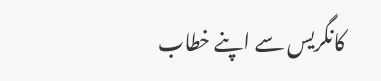کانگریس سے اپنے خطاب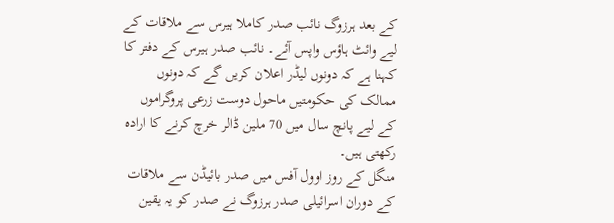کے بعد ہرزوگ نائب صدر کاملا ہیرس سے ملاقات کے لیے وائٹ ہاؤس واپس آئے۔ نائب صدر ہیرس کے دفتر کا کہنا ہے کہ دونوں لیڈر اعلان کریں گے کہ دونوں ممالک کی حکومتیں ماحول دوست زرعی پروگراموں کے لیے پانچ سال میں 70 ملین ڈالر خرچ کرنے کا ارادہ رکھتی ہیں۔
منگل کے روز اوول آفس میں صدر بائیڈن سے ملاقات کے دوران اسرائیلی صدر ہرزوگ نے صدر کو یہ یقین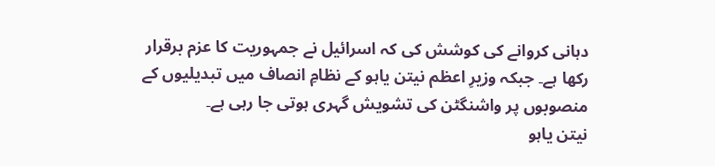دہانی کروانے کی کوشش کی کہ اسرائیل نے جمہوریت کا عزم برقرار رکھا ہے۔ جبکہ وزیرِ اعظم نیتن یاہو کے نظامِ انصاف میں تبدیلیوں کے منصوبوں پر واشنگٹن کی تشویش گہری ہوتی جا رہی ہے۔
نیتن یاہو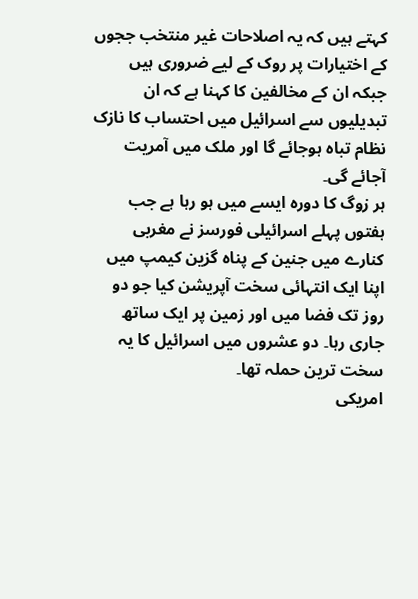کہتے ہیں کہ یہ اصلاحات غیر منتخب ججوں کے اختیارات پر روک کے لیے ضروری ہیں جبکہ ان کے مخالفین کا کہنا ہے کہ ان تبدیلیوں سے اسرائیل میں احتساب کا نازک نظام تباہ ہوجائے گا اور ملک میں آمریت آجائے گی۔
ہر زوگ کا دورہ ایسے میں ہو رہا ہے جب ہفتوں پہلے اسرائیلی فورسز نے مغربی کنارے میں جنین کے پناہ گزین کیمپ میں اپنا ایک انتہائی سخت آپریشن کیا جو دو روز تک فضا میں اور زمین پر ایک ساتھ جاری رہا۔ دو عشروں میں اسرائیل کا یہ سخت ترین حملہ تھا۔
امریکی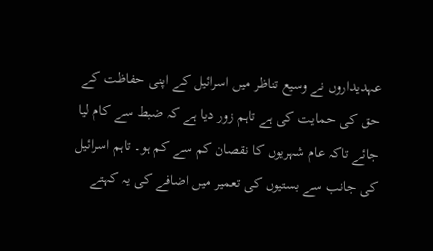عہدیداروں نے وسیع تناظر میں اسرائیل کے اپنی حفاظت کے حق کی حمایت کی ہے تاہم زور دیا ہے کہ ضبط سے کام لیا جائے تاکہ عام شہریوں کا نقصان کم سے کم ہو۔ تاہم اسرائیل کی جانب سے بستیوں کی تعمیر میں اضافے کی یہ کہتے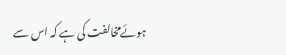ہوئےمخالفت کی ہے کہ اس سے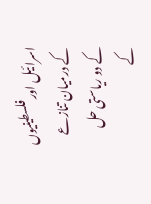اسرائیل اور فلسطینیوں کے درمیان تنازعے کے دو ریاستی حل کے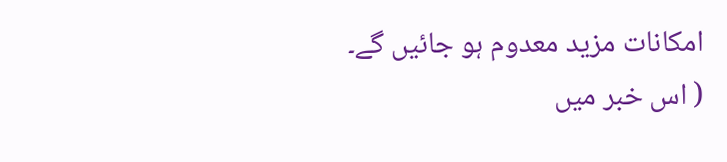امکانات مزید معدوم ہو جائیں گے۔
( اس خبر میں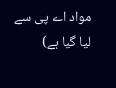مواد اے پی سے لیا گیا ہے)